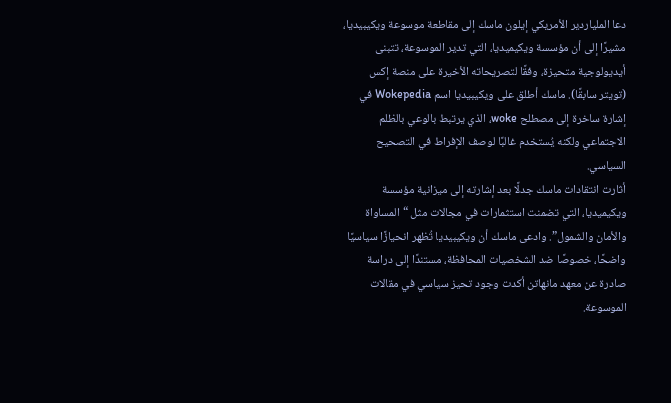دعا الملياردير الأمريكي إيلون ماسك إلى مقاطعة موسوعة ويكيبيديا، مشيرًا إلى أن مؤسسة ويكيميديا، التي تدير الموسوعة، تتبنى أيديولوجية متحيزة، وفقًا لتصريحاته الأخيرة على منصة إكس (تويتر سابقًا). ماسك أطلق على ويكيبيديا اسم Wokepedia في إشارة ساخرة إلى مصطلح woke، الذي يرتبط بالوعي بالظلم الاجتماعي ولكنه يُستخدم غالبًا لوصف الإفراط في التصحيح السياسي.
أثارت انتقادات ماسك جدلًا بعد إشارته إلى ميزانية مؤسسة ويكيميديا، التي تضمنت استثمارات في مجالات مثل “المساواة والأمان والشمول”. وادعى ماسك أن ويكيبيديا تُظهر انحيازًا سياسيًا واضحًا، خصوصًا ضد الشخصيات المحافظة، مستندًا إلى دراسة صادرة عن معهد مانهاتن أكدت وجود تحيز سياسي في مقالات الموسوعة.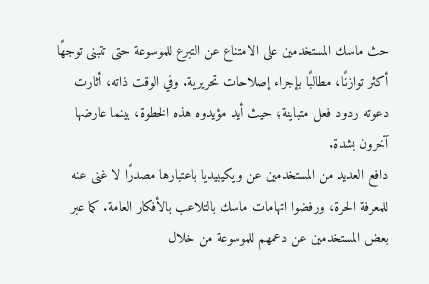حث ماسك المستخدمين على الامتناع عن التبرع للموسوعة حتى تتبنى توجهًا أكثر توازنًا، مطالبًا بإجراء إصلاحات تحريرية. وفي الوقت ذاته، أثارت دعوته ردود فعل متباينة؛ حيث أيد مؤيدوه هذه الخطوة، بينما عارضها آخرون بشدة.
دافع العديد من المستخدمين عن ويكيبيديا باعتبارها مصدرًا لا غنى عنه للمعرفة الحرة، ورفضوا اتهامات ماسك بالتلاعب بالأفكار العامة. كما عبر بعض المستخدمين عن دعمهم للموسوعة من خلال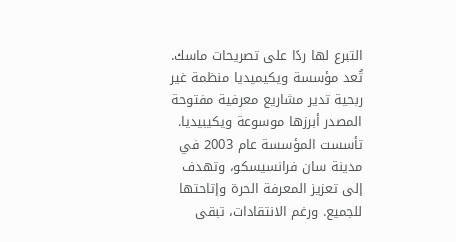التبرع لها ردًا على تصريحات ماسك.
تُعد مؤسسة ويكيميديا منظمة غير ربحية تدير مشاريع معرفية مفتوحة المصدر أبرزها موسوعة ويكيبيديا. تأسست المؤسسة عام 2003 في مدينة سان فرانسيسكو، وتهدف إلى تعزيز المعرفة الحرة وإتاحتها للجميع. ورغم الانتقادات، تبقى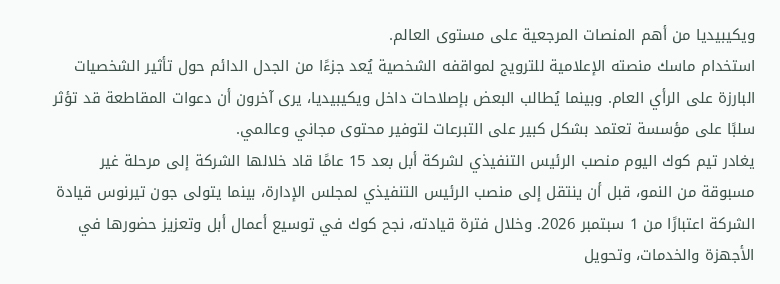ويكيبيديا من أهم المنصات المرجعية على مستوى العالم.
استخدام ماسك منصته الإعلامية للترويج لمواقفه الشخصية يُعد جزءًا من الجدل الدائم حول تأثير الشخصيات البارزة على الرأي العام. وبينما يُطالب البعض بإصلاحات داخل ويكيبيديا، يرى آخرون أن دعوات المقاطعة قد تؤثر سلبًا على مؤسسة تعتمد بشكل كبير على التبرعات لتوفير محتوى مجاني وعالمي.
يغادر تيم كوك اليوم منصب الرئيس التنفيذي لشركة أبل بعد 15 عامًا قاد خلالها الشركة إلى مرحلة غير مسبوقة من النمو، قبل أن ينتقل إلى منصب الرئيس التنفيذي لمجلس الإدارة، بينما يتولى جون تيرنوس قيادة الشركة اعتبارًا من 1 سبتمبر 2026. وخلال فترة قيادته، نجح كوك في توسيع أعمال أبل وتعزيز حضورها في الأجهزة والخدمات، وتحويل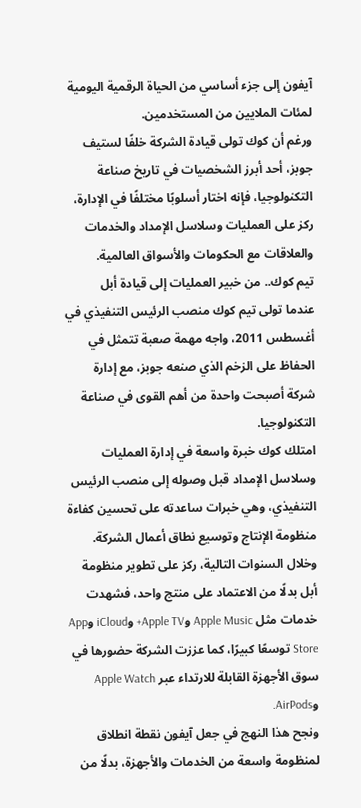آيفون إلى جزء أساسي من الحياة الرقمية اليومية لمئات الملايين من المستخدمين.
ورغم أن كوك تولى قيادة الشركة خلفًا لستيف جوبز، أحد أبرز الشخصيات في تاريخ صناعة التكنولوجيا، فإنه اختار أسلوبًا مختلفًا في الإدارة، ركز على العمليات وسلاسل الإمداد والخدمات والعلاقات مع الحكومات والأسواق العالمية.
تيم كوك.. من خبير العمليات إلى قيادة أبل
عندما تولى تيم كوك منصب الرئيس التنفيذي في أغسطس 2011، واجه مهمة صعبة تتمثل في الحفاظ على الزخم الذي صنعه جوبز، مع إدارة شركة أصبحت واحدة من أهم القوى في صناعة التكنولوجيا.
امتلك كوك خبرة واسعة في إدارة العمليات وسلاسل الإمداد قبل وصوله إلى منصب الرئيس التنفيذي، وهي خبرات ساعدته على تحسين كفاءة منظومة الإنتاج وتوسيع نطاق أعمال الشركة.
وخلال السنوات التالية، ركز على تطوير منظومة أبل بدلًا من الاعتماد على منتج واحد، فشهدت خدمات مثل Apple Music وApple TV+ وiCloud وApp Store توسعًا كبيرًا، كما عززت الشركة حضورها في سوق الأجهزة القابلة للارتداء عبر Apple Watch وAirPods.
ونجح هذا النهج في جعل آيفون نقطة انطلاق لمنظومة واسعة من الخدمات والأجهزة، بدلًا من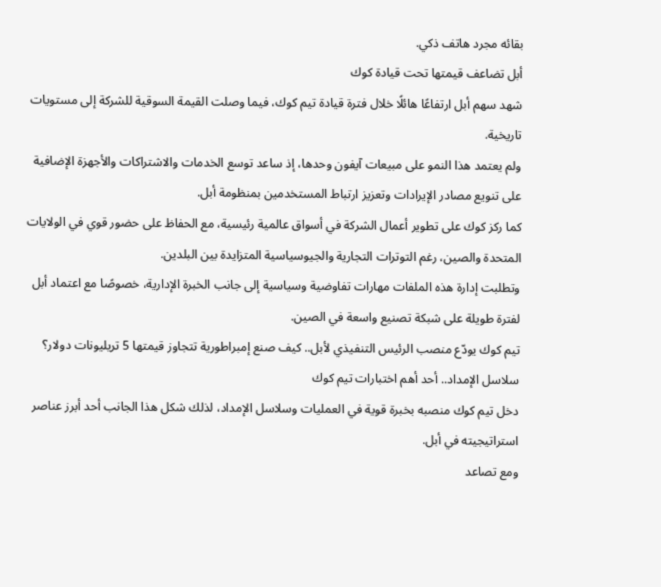بقائه مجرد هاتف ذكي.
أبل تضاعف قيمتها تحت قيادة كوك
شهد سهم أبل ارتفاعًا هائلًا خلال فترة قيادة تيم كوك، فيما وصلت القيمة السوقية للشركة إلى مستويات تاريخية.
ولم يعتمد هذا النمو على مبيعات آيفون وحدها، إذ ساعد توسع الخدمات والاشتراكات والأجهزة الإضافية على تنويع مصادر الإيرادات وتعزيز ارتباط المستخدمين بمنظومة أبل.
كما ركز كوك على تطوير أعمال الشركة في أسواق عالمية رئيسية، مع الحفاظ على حضور قوي في الولايات المتحدة والصين، رغم التوترات التجارية والجيوسياسية المتزايدة بين البلدين.
وتطلبت إدارة هذه الملفات مهارات تفاوضية وسياسية إلى جانب الخبرة الإدارية، خصوصًا مع اعتماد أبل لفترة طويلة على شبكة تصنيع واسعة في الصين.
تيم كوك يودّع منصب الرئيس التنفيذي لأبل.. كيف صنع إمبراطورية تتجاوز قيمتها 5 تريليونات دولار؟
سلاسل الإمداد.. أحد أهم اختبارات تيم كوك
دخل تيم كوك منصبه بخبرة قوية في العمليات وسلاسل الإمداد، لذلك شكل هذا الجانب أحد أبرز عناصر استراتيجيته في أبل.
ومع تصاعد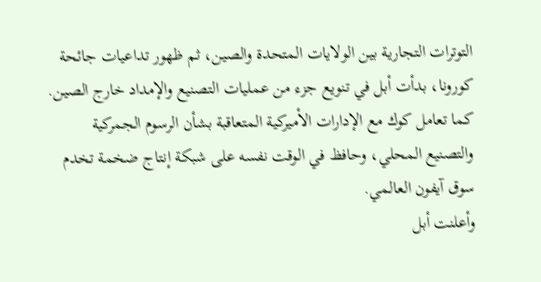التوترات التجارية بين الولايات المتحدة والصين، ثم ظهور تداعيات جائحة كورونا، بدأت أبل في تنويع جزء من عمليات التصنيع والإمداد خارج الصين.
كما تعامل كوك مع الإدارات الأميركية المتعاقبة بشأن الرسوم الجمركية والتصنيع المحلي، وحافظ في الوقت نفسه على شبكة إنتاج ضخمة تخدم سوق آيفون العالمي.
وأعلنت أبل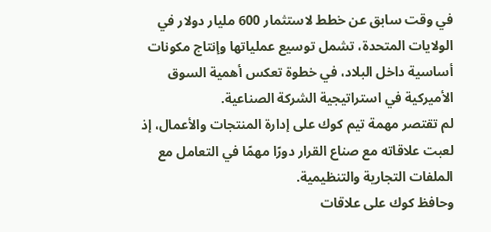في وقت سابق عن خطط لاستثمار 600 مليار دولار في الولايات المتحدة، تشمل توسيع عملياتها وإنتاج مكونات أساسية داخل البلاد، في خطوة تعكس أهمية السوق الأميركية في استراتيجية الشركة الصناعية.
لم تقتصر مهمة تيم كوك على إدارة المنتجات والأعمال، إذ لعبت علاقاته مع صناع القرار دورًا مهمًا في التعامل مع الملفات التجارية والتنظيمية.
وحافظ كوك على علاقات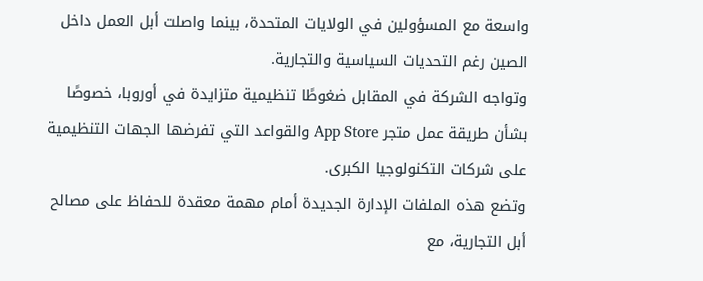واسعة مع المسؤولين في الولايات المتحدة، بينما واصلت أبل العمل داخل الصين رغم التحديات السياسية والتجارية.
وتواجه الشركة في المقابل ضغوطًا تنظيمية متزايدة في أوروبا، خصوصًا بشأن طريقة عمل متجر App Store والقواعد التي تفرضها الجهات التنظيمية على شركات التكنولوجيا الكبرى.
وتضع هذه الملفات الإدارة الجديدة أمام مهمة معقدة للحفاظ على مصالح أبل التجارية، مع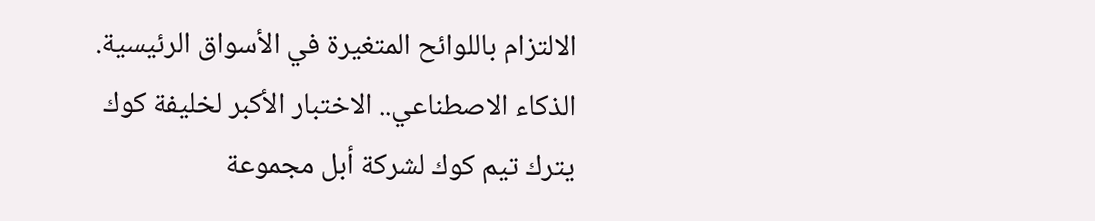الالتزام باللوائح المتغيرة في الأسواق الرئيسية.
الذكاء الاصطناعي.. الاختبار الأكبر لخليفة كوك
يترك تيم كوك لشركة أبل مجموعة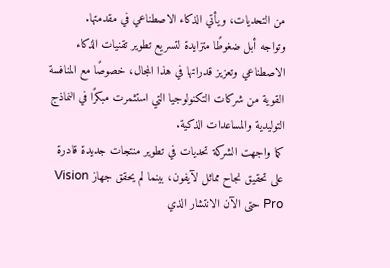من التحديات، ويأتي الذكاء الاصطناعي في مقدمتها.
وتواجه أبل ضغوطًا متزايدة لتسريع تطوير تقنيات الذكاء الاصطناعي وتعزيز قدراتها في هذا المجال، خصوصًا مع المنافسة القوية من شركات التكنولوجيا التي استثمرت مبكرًا في النماذج التوليدية والمساعدات الذكية.
كما واجهت الشركة تحديات في تطوير منتجات جديدة قادرة على تحقيق نجاح مماثل لآيفون، بينما لم يحقق جهاز Vision Pro حتى الآن الانتشار الذي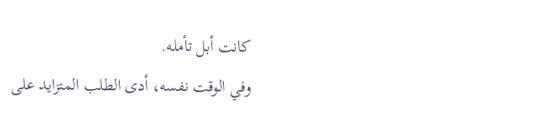كانت أبل تأمله.
وفي الوقت نفسه، أدى الطلب المتزايد على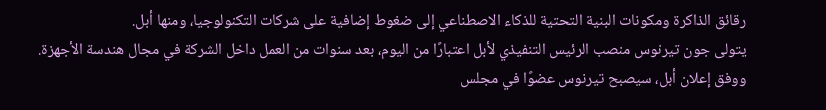رقائق الذاكرة ومكونات البنية التحتية للذكاء الاصطناعي إلى ضغوط إضافية على شركات التكنولوجيا، ومنها أبل.
يتولى جون تيرنوس منصب الرئيس التنفيذي لأبل اعتبارًا من اليوم، بعد سنوات من العمل داخل الشركة في مجال هندسة الأجهزة. ووفق إعلان أبل، سيصبح تيرنوس عضوًا في مجلس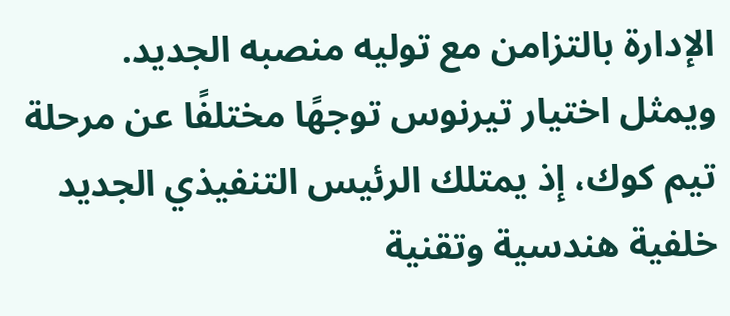الإدارة بالتزامن مع توليه منصبه الجديد.
ويمثل اختيار تيرنوس توجهًا مختلفًا عن مرحلة تيم كوك، إذ يمتلك الرئيس التنفيذي الجديد خلفية هندسية وتقنية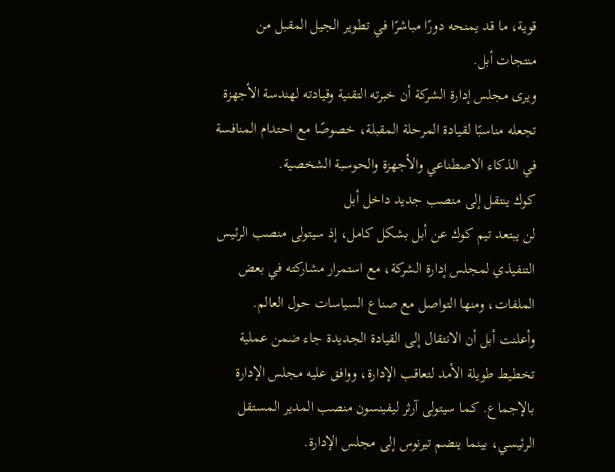قوية، ما قد يمنحه دورًا مباشرًا في تطوير الجيل المقبل من منتجات أبل.
ويرى مجلس إدارة الشركة أن خبرته التقنية وقيادته لهندسة الأجهزة تجعله مناسبًا لقيادة المرحلة المقبلة، خصوصًا مع احتدام المنافسة في الذكاء الاصطناعي والأجهزة والحوسبة الشخصية.
كوك ينتقل إلى منصب جديد داخل أبل
لن يبتعد تيم كوك عن أبل بشكل كامل، إذ سيتولى منصب الرئيس التنفيذي لمجلس إدارة الشركة، مع استمرار مشاركته في بعض الملفات، ومنها التواصل مع صناع السياسات حول العالم.
وأعلنت أبل أن الانتقال إلى القيادة الجديدة جاء ضمن عملية تخطيط طويلة الأمد لتعاقب الإدارة، ووافق عليه مجلس الإدارة بالإجماع. كما سيتولى آرثر ليفينسون منصب المدير المستقل الرئيسي، بينما ينضم تيرنوس إلى مجلس الإدارة.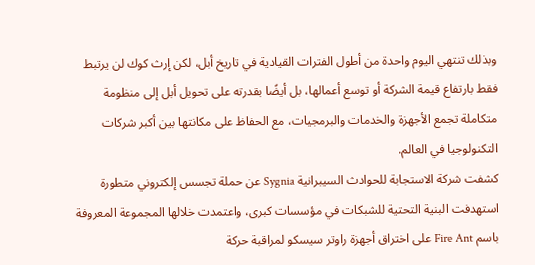وبذلك تنتهي اليوم واحدة من أطول الفترات القيادية في تاريخ أبل، لكن إرث كوك لن يرتبط فقط بارتفاع قيمة الشركة أو توسع أعمالها، بل أيضًا بقدرته على تحويل أبل إلى منظومة متكاملة تجمع الأجهزة والخدمات والبرمجيات، مع الحفاظ على مكانتها بين أكبر شركات التكنولوجيا في العالم.
كشفت شركة الاستجابة للحوادث السيبرانية Sygnia عن حملة تجسس إلكتروني متطورة استهدفت البنية التحتية للشبكات في مؤسسات كبرى، واعتمدت خلالها المجموعة المعروفة باسم Fire Ant على اختراق أجهزة راوتر سيسكو لمراقبة حركة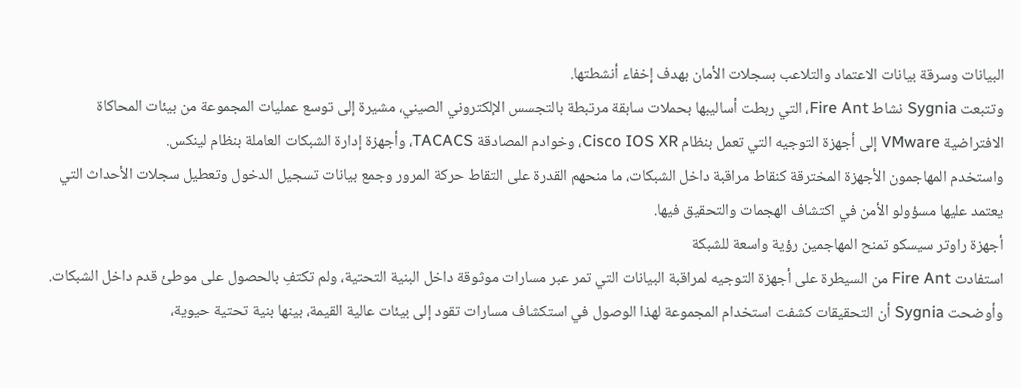البيانات وسرقة بيانات الاعتماد والتلاعب بسجلات الأمان بهدف إخفاء أنشطتها.
وتتبعت Sygnia نشاط Fire Ant، التي ربطت أساليبها بحملات سابقة مرتبطة بالتجسس الإلكتروني الصيني، مشيرة إلى توسع عمليات المجموعة من بيئات المحاكاة الافتراضية VMware إلى أجهزة التوجيه التي تعمل بنظام Cisco IOS XR، وخوادم المصادقة TACACS، وأجهزة إدارة الشبكات العاملة بنظام لينكس.
واستخدم المهاجمون الأجهزة المخترقة كنقاط مراقبة داخل الشبكات، ما منحهم القدرة على التقاط حركة المرور وجمع بيانات تسجيل الدخول وتعطيل سجلات الأحداث التي يعتمد عليها مسؤولو الأمن في اكتشاف الهجمات والتحقيق فيها.
أجهزة راوتر سيسكو تمنح المهاجمين رؤية واسعة للشبكة
استفادت Fire Ant من السيطرة على أجهزة التوجيه لمراقبة البيانات التي تمر عبر مسارات موثوقة داخل البنية التحتية، ولم تكتفِ بالحصول على موطئ قدم داخل الشبكات.
وأوضحت Sygnia أن التحقيقات كشفت استخدام المجموعة لهذا الوصول في استكشاف مسارات تقود إلى بيئات عالية القيمة، بينها بنية تحتية حيوية،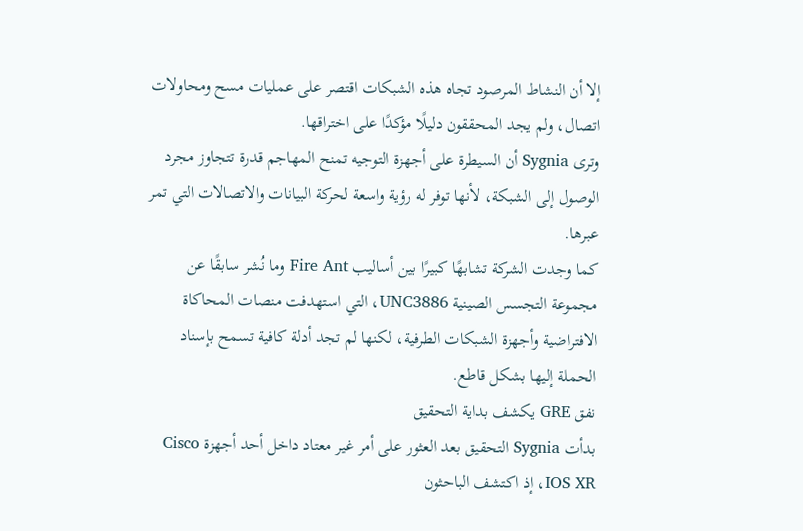إلا أن النشاط المرصود تجاه هذه الشبكات اقتصر على عمليات مسح ومحاولات اتصال، ولم يجد المحققون دليلًا مؤكدًا على اختراقها.
وترى Sygnia أن السيطرة على أجهزة التوجيه تمنح المهاجم قدرة تتجاوز مجرد الوصول إلى الشبكة، لأنها توفر له رؤية واسعة لحركة البيانات والاتصالات التي تمر عبرها.
كما وجدت الشركة تشابهًا كبيرًا بين أساليب Fire Ant وما نُشر سابقًا عن مجموعة التجسس الصينية UNC3886، التي استهدفت منصات المحاكاة الافتراضية وأجهزة الشبكات الطرفية، لكنها لم تجد أدلة كافية تسمح بإسناد الحملة إليها بشكل قاطع.
نفق GRE يكشف بداية التحقيق
بدأت Sygnia التحقيق بعد العثور على أمر غير معتاد داخل أحد أجهزة Cisco IOS XR، إذ اكتشف الباحثون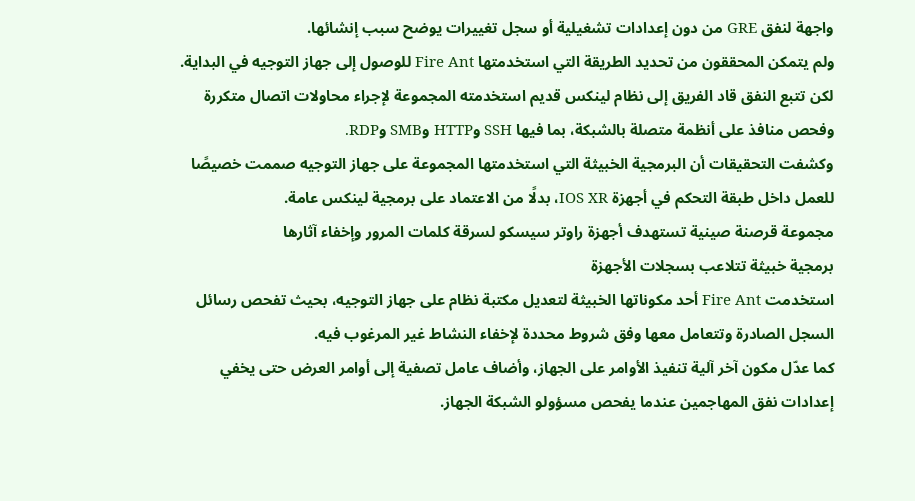واجهة لنفق GRE من دون إعدادات تشغيلية أو سجل تغييرات يوضح سبب إنشائها.
ولم يتمكن المحققون من تحديد الطريقة التي استخدمتها Fire Ant للوصول إلى جهاز التوجيه في البداية.
لكن تتبع النفق قاد الفريق إلى نظام لينكس قديم استخدمته المجموعة لإجراء محاولات اتصال متكررة وفحص منافذ على أنظمة متصلة بالشبكة، بما فيها SSH وHTTP وSMB وRDP.
وكشفت التحقيقات أن البرمجية الخبيثة التي استخدمتها المجموعة على جهاز التوجيه صممت خصيصًا للعمل داخل طبقة التحكم في أجهزة IOS XR، بدلًا من الاعتماد على برمجية لينكس عامة.
مجموعة قرصنة صينية تستهدف أجهزة راوتر سيسكو لسرقة كلمات المرور وإخفاء آثارها
برمجية خبيثة تتلاعب بسجلات الأجهزة
استخدمت Fire Ant أحد مكوناتها الخبيثة لتعديل مكتبة نظام على جهاز التوجيه، بحيث تفحص رسائل السجل الصادرة وتتعامل معها وفق شروط محددة لإخفاء النشاط غير المرغوب فيه.
كما عدّل مكون آخر آلية تنفيذ الأوامر على الجهاز، وأضاف عامل تصفية إلى أوامر العرض حتى يخفي إعدادات نفق المهاجمين عندما يفحص مسؤولو الشبكة الجهاز.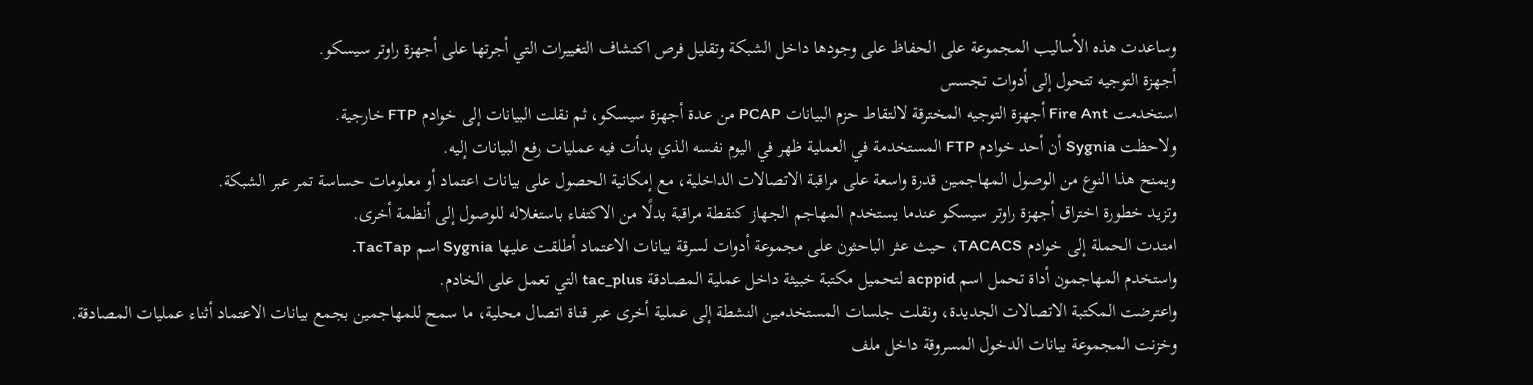وساعدت هذه الأساليب المجموعة على الحفاظ على وجودها داخل الشبكة وتقليل فرص اكتشاف التغييرات التي أجرتها على أجهزة راوتر سيسكو.
أجهزة التوجيه تتحول إلى أدوات تجسس
استخدمت Fire Ant أجهزة التوجيه المخترقة لالتقاط حزم البيانات PCAP من عدة أجهزة سيسكو، ثم نقلت البيانات إلى خوادم FTP خارجية.
ولاحظت Sygnia أن أحد خوادم FTP المستخدمة في العملية ظهر في اليوم نفسه الذي بدأت فيه عمليات رفع البيانات إليه.
ويمنح هذا النوع من الوصول المهاجمين قدرة واسعة على مراقبة الاتصالات الداخلية، مع إمكانية الحصول على بيانات اعتماد أو معلومات حساسة تمر عبر الشبكة.
وتزيد خطورة اختراق أجهزة راوتر سيسكو عندما يستخدم المهاجم الجهاز كنقطة مراقبة بدلًا من الاكتفاء باستغلاله للوصول إلى أنظمة أخرى.
امتدت الحملة إلى خوادم TACACS، حيث عثر الباحثون على مجموعة أدوات لسرقة بيانات الاعتماد أطلقت عليها Sygnia اسم TacTap.
واستخدم المهاجمون أداة تحمل اسم acppid لتحميل مكتبة خبيثة داخل عملية المصادقة tac_plus التي تعمل على الخادم.
واعترضت المكتبة الاتصالات الجديدة، ونقلت جلسات المستخدمين النشطة إلى عملية أخرى عبر قناة اتصال محلية، ما سمح للمهاجمين بجمع بيانات الاعتماد أثناء عمليات المصادقة.
وخزنت المجموعة بيانات الدخول المسروقة داخل ملف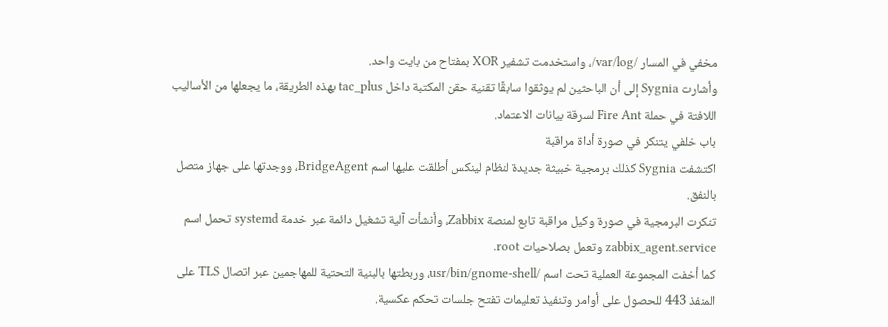مخفي في المسار /var/log/، واستخدمت تشفير XOR بمفتاح من بايت واحد.
وأشارت Sygnia إلى أن الباحثين لم يوثقوا سابقًا تقنية حقن المكتبة داخل tac_plus بهذه الطريقة، ما يجعلها من الأساليب اللافتة في حملة Fire Ant لسرقة بيانات الاعتماد.
باب خلفي يتنكر في صورة أداة مراقبة
اكتشفت Sygnia كذلك برمجية خبيثة جديدة لنظام لينكس أطلقت عليها اسم BridgeAgent، ووجدتها على جهاز متصل بالنفق.
تنكرت البرمجية في صورة وكيل مراقبة تابع لمنصة Zabbix، وأنشأت آلية تشغيل دائمة عبر خدمة systemd تحمل اسم zabbix_agent.service وتعمل بصلاحيات root.
كما أخفت المجموعة العملية تحت اسم /usr/bin/gnome-shell، وربطتها بالبنية التحتية للمهاجمين عبر اتصال TLS على المنفذ 443 للحصول على أوامر وتنفيذ تعليمات تفتح جلسات تحكم عكسية.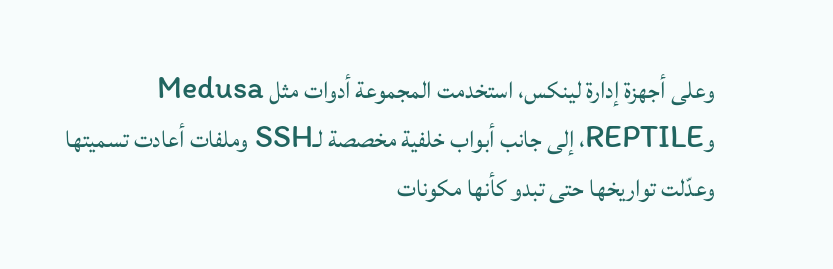وعلى أجهزة إدارة لينكس، استخدمت المجموعة أدوات مثل Medusa وREPTILE، إلى جانب أبواب خلفية مخصصة لـSSH وملفات أعادت تسميتها وعدّلت تواريخها حتى تبدو كأنها مكونات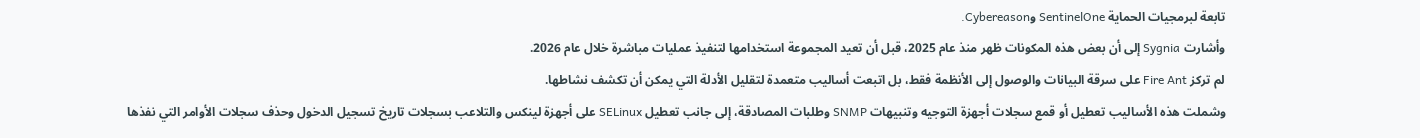تابعة لبرمجيات الحماية SentinelOne وCybereason.
وأشارت Sygnia إلى أن بعض هذه المكونات ظهر منذ عام 2025، قبل أن تعيد المجموعة استخدامها لتنفيذ عمليات مباشرة خلال عام 2026.
لم تركز Fire Ant على سرقة البيانات والوصول إلى الأنظمة فقط، بل اتبعت أساليب متعمدة لتقليل الأدلة التي يمكن أن تكشف نشاطها.
وشملت هذه الأساليب تعطيل أو قمع سجلات أجهزة التوجيه وتنبيهات SNMP وطلبات المصادقة، إلى جانب تعطيل SELinux على أجهزة لينكس والتلاعب بسجلات تاريخ تسجيل الدخول وحذف سجلات الأوامر التي نفذها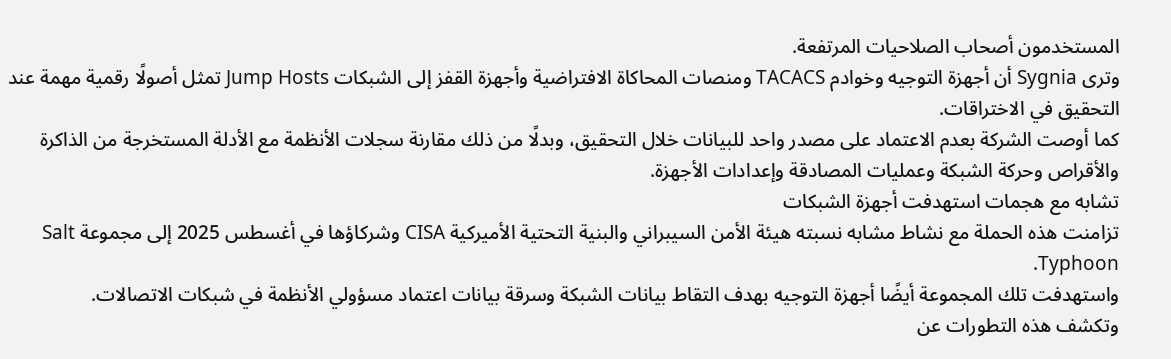المستخدمون أصحاب الصلاحيات المرتفعة.
وترى Sygnia أن أجهزة التوجيه وخوادم TACACS ومنصات المحاكاة الافتراضية وأجهزة القفز إلى الشبكات Jump Hosts تمثل أصولًا رقمية مهمة عند التحقيق في الاختراقات.
كما أوصت الشركة بعدم الاعتماد على مصدر واحد للبيانات خلال التحقيق، وبدلًا من ذلك مقارنة سجلات الأنظمة مع الأدلة المستخرجة من الذاكرة والأقراص وحركة الشبكة وعمليات المصادقة وإعدادات الأجهزة.
تشابه مع هجمات استهدفت أجهزة الشبكات
تزامنت هذه الحملة مع نشاط مشابه نسبته هيئة الأمن السيبراني والبنية التحتية الأميركية CISA وشركاؤها في أغسطس 2025 إلى مجموعة Salt Typhoon.
واستهدفت تلك المجموعة أيضًا أجهزة التوجيه بهدف التقاط بيانات الشبكة وسرقة بيانات اعتماد مسؤولي الأنظمة في شبكات الاتصالات.
وتكشف هذه التطورات عن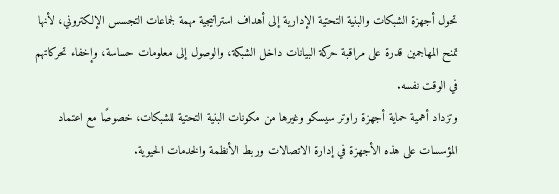تحول أجهزة الشبكات والبنية التحتية الإدارية إلى أهداف استراتيجية مهمة لجماعات التجسس الإلكتروني، لأنها تمنح المهاجمين قدرة على مراقبة حركة البيانات داخل الشبكة، والوصول إلى معلومات حساسة، وإخفاء تحركاتهم في الوقت نفسه.
وتزداد أهمية حماية أجهزة راوتر سيسكو وغيرها من مكونات البنية التحتية للشبكات، خصوصًا مع اعتماد المؤسسات على هذه الأجهزة في إدارة الاتصالات وربط الأنظمة والخدمات الحيوية.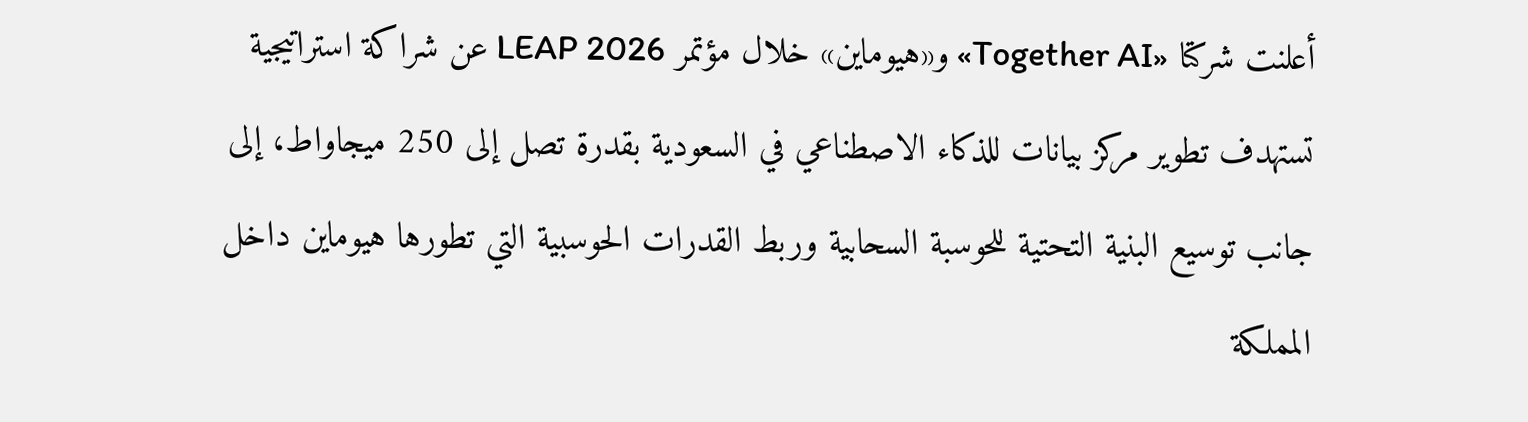أعلنت شركتا «Together AI» و«هيوماين» خلال مؤتمر LEAP 2026 عن شراكة استراتيجية تستهدف تطوير مركز بيانات للذكاء الاصطناعي في السعودية بقدرة تصل إلى 250 ميجاواط، إلى جانب توسيع البنية التحتية للحوسبة السحابية وربط القدرات الحوسبية التي تطورها هيوماين داخل المملكة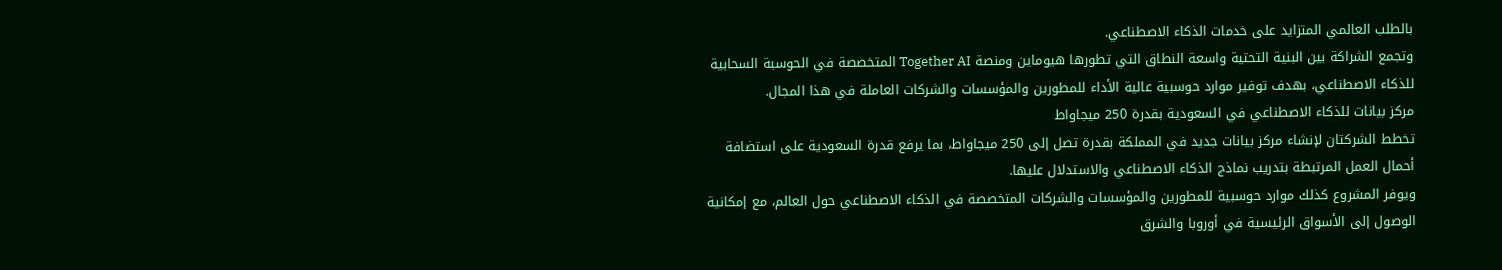بالطلب العالمي المتزايد على خدمات الذكاء الاصطناعي.
وتجمع الشراكة بين البنية التحتية واسعة النطاق التي تطورها هيوماين ومنصة Together AI المتخصصة في الحوسبة السحابية للذكاء الاصطناعي، بهدف توفير موارد حوسبية عالية الأداء للمطورين والمؤسسات والشركات العاملة في هذا المجال.
مركز بيانات للذكاء الاصطناعي في السعودية بقدرة 250 ميجاواط
تخطط الشركتان لإنشاء مركز بيانات جديد في المملكة بقدرة تصل إلى 250 ميجاواط، بما يرفع قدرة السعودية على استضافة أحمال العمل المرتبطة بتدريب نماذج الذكاء الاصطناعي والاستدلال عليها.
ويوفر المشروع كذلك موارد حوسبية للمطورين والمؤسسات والشركات المتخصصة في الذكاء الاصطناعي حول العالم، مع إمكانية الوصول إلى الأسواق الرئيسية في أوروبا والشرق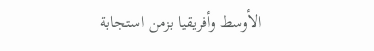الأوسط وأفريقيا بزمن استجابة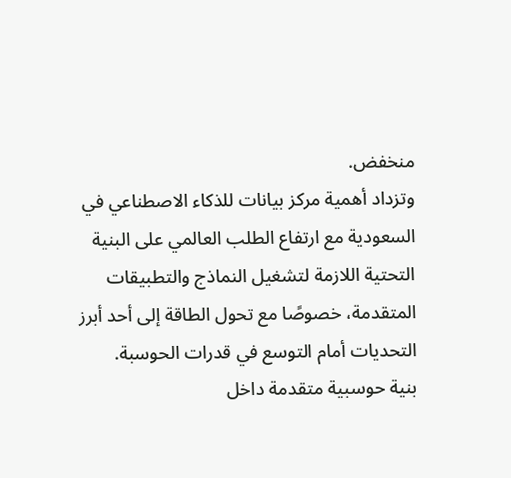منخفض.
وتزداد أهمية مركز بيانات للذكاء الاصطناعي في السعودية مع ارتفاع الطلب العالمي على البنية التحتية اللازمة لتشغيل النماذج والتطبيقات المتقدمة، خصوصًا مع تحول الطاقة إلى أحد أبرز التحديات أمام التوسع في قدرات الحوسبة.
بنية حوسبية متقدمة داخل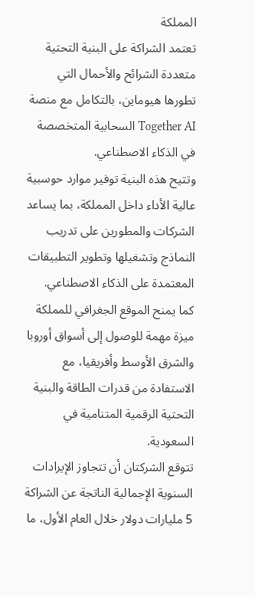المملكة
تعتمد الشراكة على البنية التحتية متعددة الشرائح والأحمال التي تطورها هيوماين، بالتكامل مع منصة Together AI السحابية المتخصصة في الذكاء الاصطناعي.
وتتيح هذه البنية توفير موارد حوسبية عالية الأداء داخل المملكة، بما يساعد الشركات والمطورين على تدريب النماذج وتشغيلها وتطوير التطبيقات المعتمدة على الذكاء الاصطناعي.
كما يمنح الموقع الجغرافي للمملكة ميزة مهمة للوصول إلى أسواق أوروبا والشرق الأوسط وأفريقيا، مع الاستفادة من قدرات الطاقة والبنية التحتية الرقمية المتنامية في السعودية.
تتوقع الشركتان أن تتجاوز الإيرادات السنوية الإجمالية الناتجة عن الشراكة 5 مليارات دولار خلال العام الأول، ما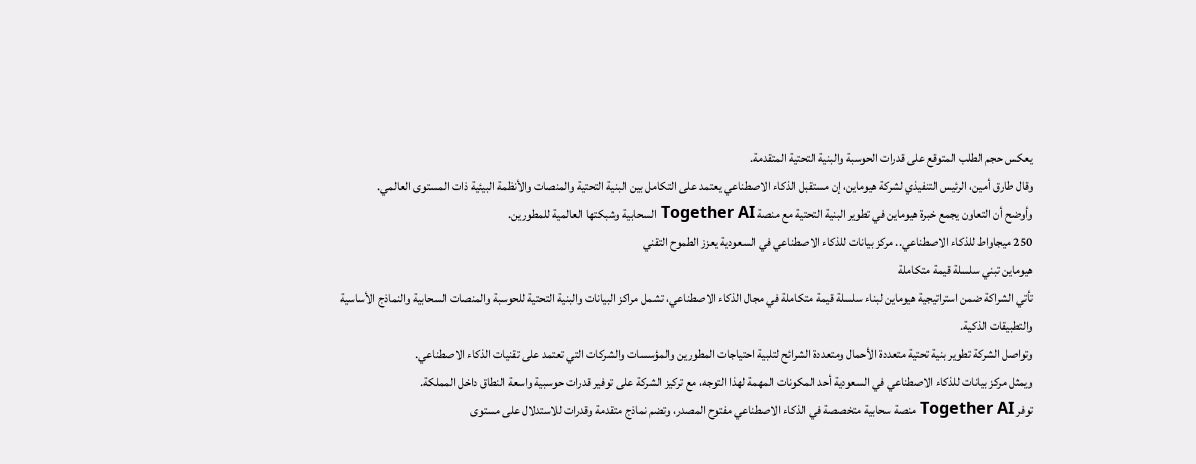يعكس حجم الطلب المتوقع على قدرات الحوسبة والبنية التحتية المتقدمة.
وقال طارق أمين، الرئيس التنفيذي لشركة هيوماين، إن مستقبل الذكاء الاصطناعي يعتمد على التكامل بين البنية التحتية والمنصات والأنظمة البيئية ذات المستوى العالمي.
وأوضح أن التعاون يجمع خبرة هيوماين في تطوير البنية التحتية مع منصة Together AI السحابية وشبكتها العالمية للمطورين.
250 ميجاواط للذكاء الاصطناعي.. مركز بيانات للذكاء الاصطناعي في السعودية يعزز الطموح التقني
هيوماين تبني سلسلة قيمة متكاملة
تأتي الشراكة ضمن استراتيجية هيوماين لبناء سلسلة قيمة متكاملة في مجال الذكاء الاصطناعي، تشمل مراكز البيانات والبنية التحتية للحوسبة والمنصات السحابية والنماذج الأساسية والتطبيقات الذكية.
وتواصل الشركة تطوير بنية تحتية متعددة الأحمال ومتعددة الشرائح لتلبية احتياجات المطورين والمؤسسات والشركات التي تعتمد على تقنيات الذكاء الاصطناعي.
ويمثل مركز بيانات للذكاء الاصطناعي في السعودية أحد المكونات المهمة لهذا التوجه، مع تركيز الشركة على توفير قدرات حوسبية واسعة النطاق داخل المملكة.
توفر Together AI منصة سحابية متخصصة في الذكاء الاصطناعي مفتوح المصدر، وتضم نماذج متقدمة وقدرات للاستدلال على مستوى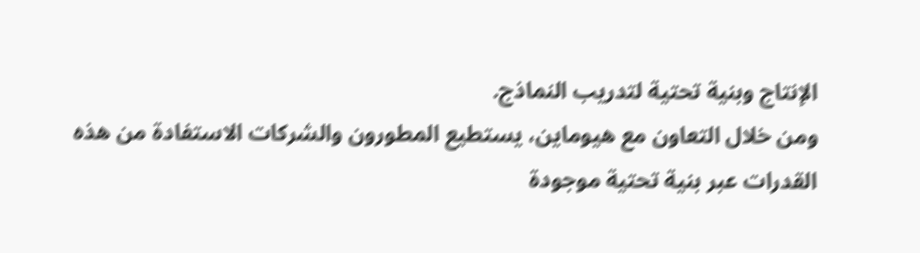الإنتاج وبنية تحتية لتدريب النماذج.
ومن خلال التعاون مع هيوماين، يستطيع المطورون والشركات الاستفادة من هذه القدرات عبر بنية تحتية موجودة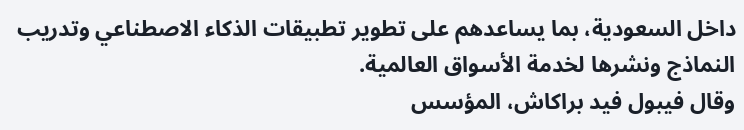داخل السعودية، بما يساعدهم على تطوير تطبيقات الذكاء الاصطناعي وتدريب النماذج ونشرها لخدمة الأسواق العالمية.
وقال فيبول فيد براكاش، المؤسس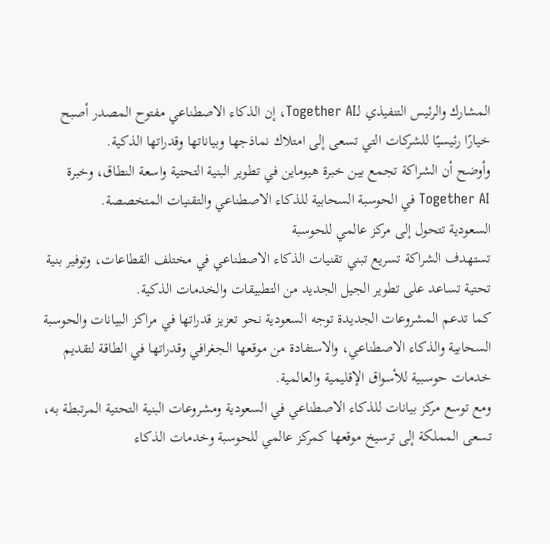المشارك والرئيس التنفيذي لـTogether AI، إن الذكاء الاصطناعي مفتوح المصدر أصبح خيارًا رئيسيًا للشركات التي تسعى إلى امتلاك نماذجها وبياناتها وقدراتها الذكية.
وأوضح أن الشراكة تجمع بين خبرة هيوماين في تطوير البنية التحتية واسعة النطاق، وخبرة Together AI في الحوسبة السحابية للذكاء الاصطناعي والتقنيات المتخصصة.
السعودية تتحول إلى مركز عالمي للحوسبة
تستهدف الشراكة تسريع تبني تقنيات الذكاء الاصطناعي في مختلف القطاعات، وتوفير بنية تحتية تساعد على تطوير الجيل الجديد من التطبيقات والخدمات الذكية.
كما تدعم المشروعات الجديدة توجه السعودية نحو تعزيز قدراتها في مراكز البيانات والحوسبة السحابية والذكاء الاصطناعي، والاستفادة من موقعها الجغرافي وقدراتها في الطاقة لتقديم خدمات حوسبية للأسواق الإقليمية والعالمية.
ومع توسع مركز بيانات للذكاء الاصطناعي في السعودية ومشروعات البنية التحتية المرتبطة به، تسعى المملكة إلى ترسيخ موقعها كمركز عالمي للحوسبة وخدمات الذكاء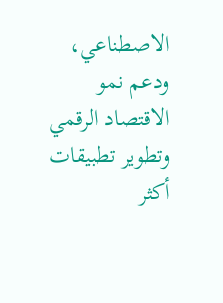الاصطناعي، ودعم نمو الاقتصاد الرقمي وتطوير تطبيقات أكثر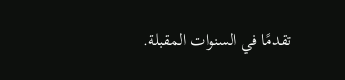تقدمًا في السنوات المقبلة.